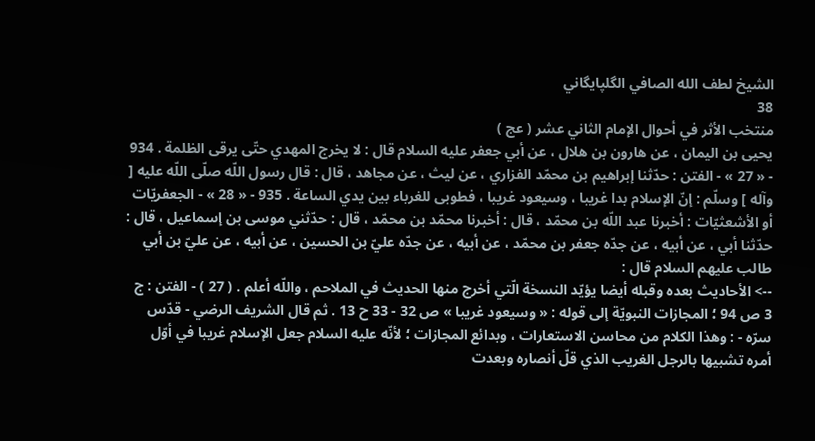الشيخ لطف الله الصافي الگلپايگاني
38
منتخب الأثر في أحوال الإمام الثاني عشر ( عج )
يحيى بن اليمان ، عن هارون بن هلال ، عن أبي جعفر عليه السلام قال : لا يخرج المهدي حتّى يرقى الظلمة . 934 - « 27 » - الفتن : حدّثنا إبراهيم بن محمّد الفزاري ، عن ليث ، عن مجاهد ، قال : قال رسول اللّه صلّى اللّه عليه [ وآله ] وسلّم : إنّ الإسلام بدا غريبا ، وسيعود غريبا ، فطوبى للغرباء بين يدي الساعة . 935 - « 28 » - الجعفريّات أو الأشعثيّات : أخبرنا عبد اللّه بن محمّد ، قال : أخبرنا محمّد بن محمّد ، قال : حدّثني موسى بن إسماعيل ، قال : حدّثنا أبي ، عن أبيه ، عن جدّه جعفر بن محمّد ، عن أبيه ، عن جدّه عليّ بن الحسين ، عن أبيه ، عن عليّ بن أبي طالب عليهم السلام قال :
--> الأحاديث بعده وقبله أيضا يؤيّد النسخة الّتي أخرج منها الحديث في الملاحم ، واللّه أعلم . ( 27 ) - الفتن : ج 3 ص 94 ؛ المجازات النبويّة إلى قوله : « وسيعود غريبا » ص 32 - 33 ح 13 . ثم قال الشريف الرضي - قدّس سرّه - : وهذا الكلام من محاسن الاستعارات ، وبدائع المجازات ؛ لأنّه عليه السلام جعل الإسلام غريبا في أوّل أمره تشبيها بالرجل الغريب الذي قلّ أنصاره وبعدت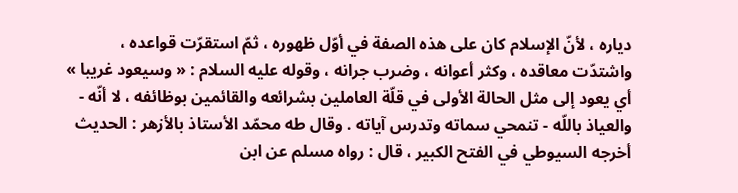دياره ، لأنّ الإسلام كان على هذه الصفة في أوّل ظهوره ، ثمّ استقرّت قواعده ، واشتدّت معاقده ، وكثر أعوانه ، وضرب جرانه ، وقوله عليه السلام : « وسيعود غريبا » أي يعود إلى مثل الحالة الأولى في قلّة العاملين بشرائعه والقائمين بوظائفه ، لا أنّه - والعياذ باللّه - تنمحي سماته وتدرس آياته . وقال طه محمّد الأستاذ بالأزهر : الحديث أخرجه السيوطي في الفتح الكبير ، قال : رواه مسلم عن ابن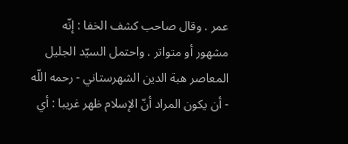عمر . وقال صاحب كشف الخفا : إنّه مشهور أو متواتر . واحتمل السيّد الجليل المعاصر هبة الدين الشهرستاني - رحمه اللّه - أن يكون المراد أنّ الإسلام ظهر غريبا : أي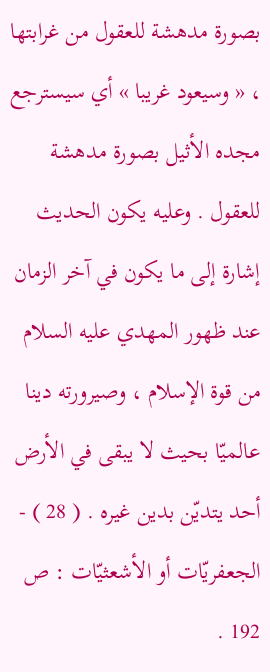بصورة مدهشة للعقول من غرابتها ، « وسيعود غريبا » أي سيسترجع مجده الأثيل بصورة مدهشة للعقول . وعليه يكون الحديث إشارة إلى ما يكون في آخر الزمان عند ظهور المهدي عليه السلام من قوة الإسلام ، وصيرورته دينا عالميّا بحيث لا يبقى في الأرض أحد يتديّن بدين غيره . ( 28 ) - الجعفريّات أو الأشعثيّات : ص 192 .